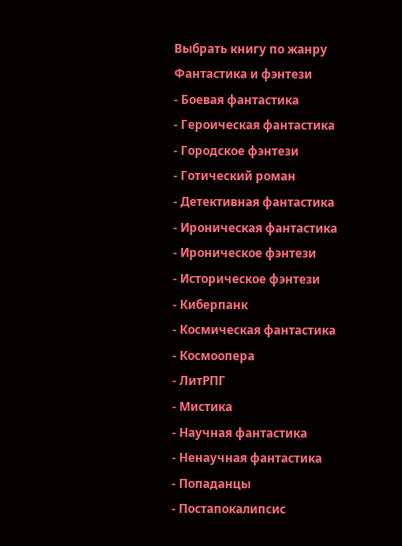Выбрать книгу по жанру
Фантастика и фэнтези
- Боевая фантастика
- Героическая фантастика
- Городское фэнтези
- Готический роман
- Детективная фантастика
- Ироническая фантастика
- Ироническое фэнтези
- Историческое фэнтези
- Киберпанк
- Космическая фантастика
- Космоопера
- ЛитРПГ
- Мистика
- Научная фантастика
- Ненаучная фантастика
- Попаданцы
- Постапокалипсис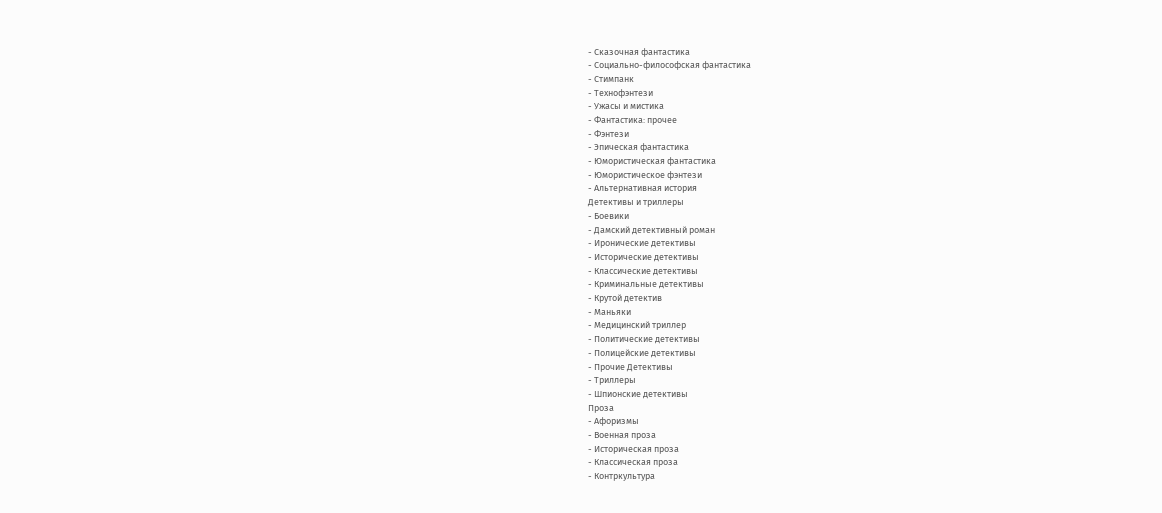- Сказочная фантастика
- Социально-философская фантастика
- Стимпанк
- Технофэнтези
- Ужасы и мистика
- Фантастика: прочее
- Фэнтези
- Эпическая фантастика
- Юмористическая фантастика
- Юмористическое фэнтези
- Альтернативная история
Детективы и триллеры
- Боевики
- Дамский детективный роман
- Иронические детективы
- Исторические детективы
- Классические детективы
- Криминальные детективы
- Крутой детектив
- Маньяки
- Медицинский триллер
- Политические детективы
- Полицейские детективы
- Прочие Детективы
- Триллеры
- Шпионские детективы
Проза
- Афоризмы
- Военная проза
- Историческая проза
- Классическая проза
- Контркультура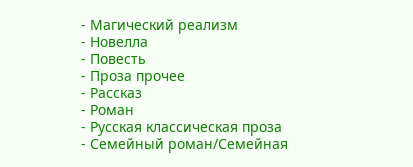- Магический реализм
- Новелла
- Повесть
- Проза прочее
- Рассказ
- Роман
- Русская классическая проза
- Семейный роман/Семейная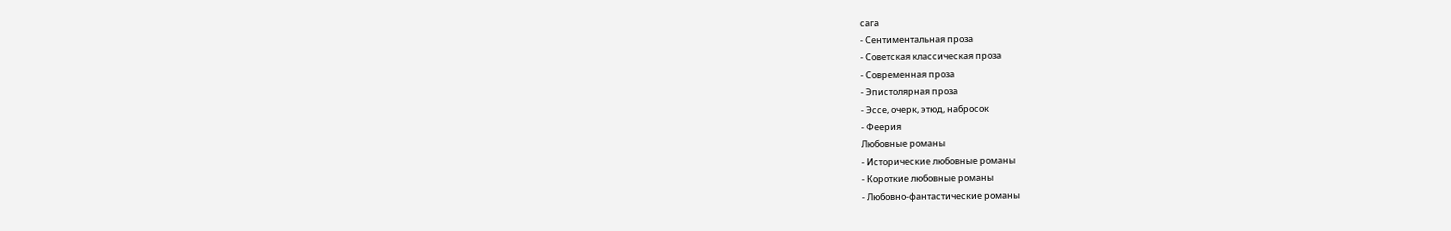сага
- Сентиментальная проза
- Советская классическая проза
- Современная проза
- Эпистолярная проза
- Эссе, очерк, этюд, набросок
- Феерия
Любовные романы
- Исторические любовные романы
- Короткие любовные романы
- Любовно-фантастические романы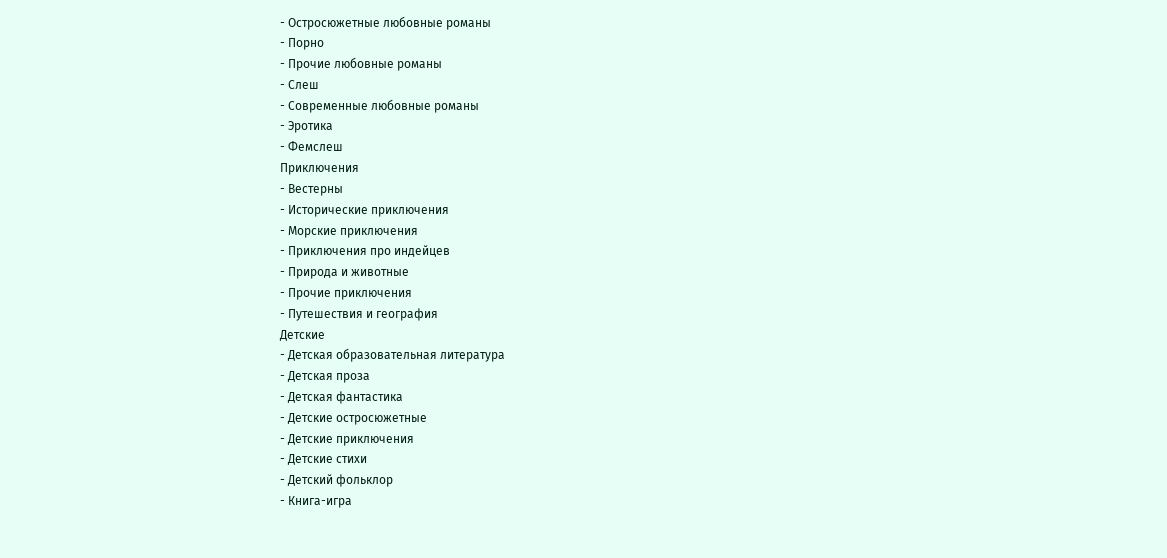- Остросюжетные любовные романы
- Порно
- Прочие любовные романы
- Слеш
- Современные любовные романы
- Эротика
- Фемслеш
Приключения
- Вестерны
- Исторические приключения
- Морские приключения
- Приключения про индейцев
- Природа и животные
- Прочие приключения
- Путешествия и география
Детские
- Детская образовательная литература
- Детская проза
- Детская фантастика
- Детские остросюжетные
- Детские приключения
- Детские стихи
- Детский фольклор
- Книга-игра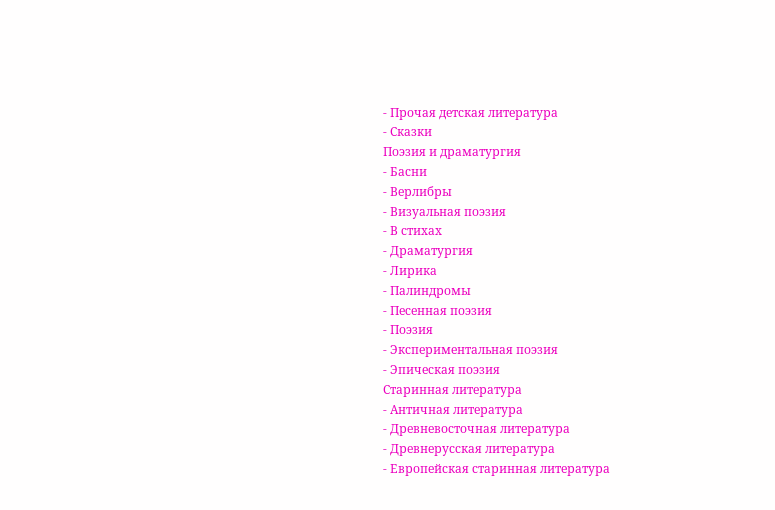- Прочая детская литература
- Сказки
Поэзия и драматургия
- Басни
- Верлибры
- Визуальная поэзия
- В стихах
- Драматургия
- Лирика
- Палиндромы
- Песенная поэзия
- Поэзия
- Экспериментальная поэзия
- Эпическая поэзия
Старинная литература
- Античная литература
- Древневосточная литература
- Древнерусская литература
- Европейская старинная литература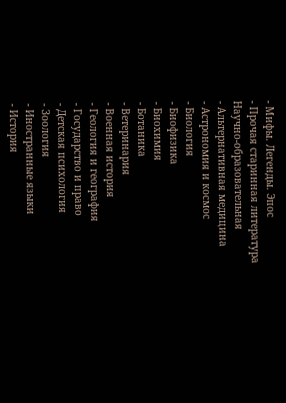- Мифы. Легенды. Эпос
- Прочая старинная литература
Научно-образовательная
- Альтернативная медицина
- Астрономия и космос
- Биология
- Биофизика
- Биохимия
- Ботаника
- Ветеринария
- Военная история
- Геология и география
- Государство и право
- Детская психология
- Зоология
- Иностранные языки
- История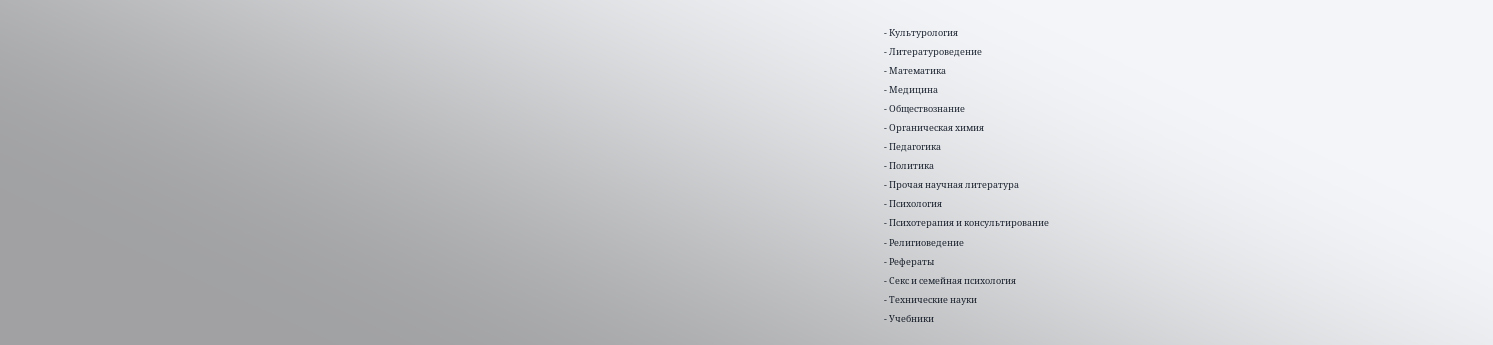- Культурология
- Литературоведение
- Математика
- Медицина
- Обществознание
- Органическая химия
- Педагогика
- Политика
- Прочая научная литература
- Психология
- Психотерапия и консультирование
- Религиоведение
- Рефераты
- Секс и семейная психология
- Технические науки
- Учебники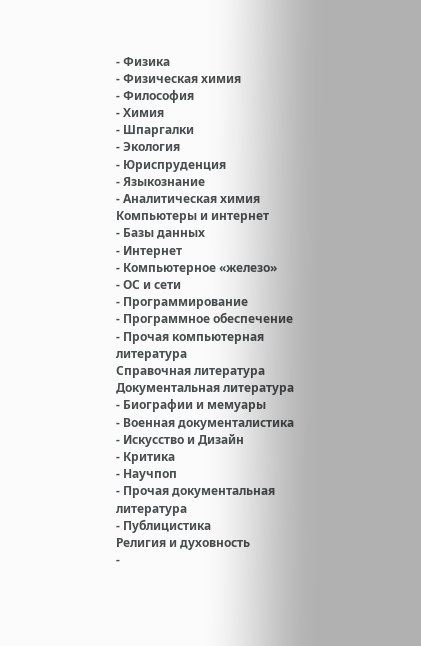- Физика
- Физическая химия
- Философия
- Химия
- Шпаргалки
- Экология
- Юриспруденция
- Языкознание
- Аналитическая химия
Компьютеры и интернет
- Базы данных
- Интернет
- Компьютерное «железо»
- ОС и сети
- Программирование
- Программное обеспечение
- Прочая компьютерная литература
Справочная литература
Документальная литература
- Биографии и мемуары
- Военная документалистика
- Искусство и Дизайн
- Критика
- Научпоп
- Прочая документальная литература
- Публицистика
Религия и духовность
-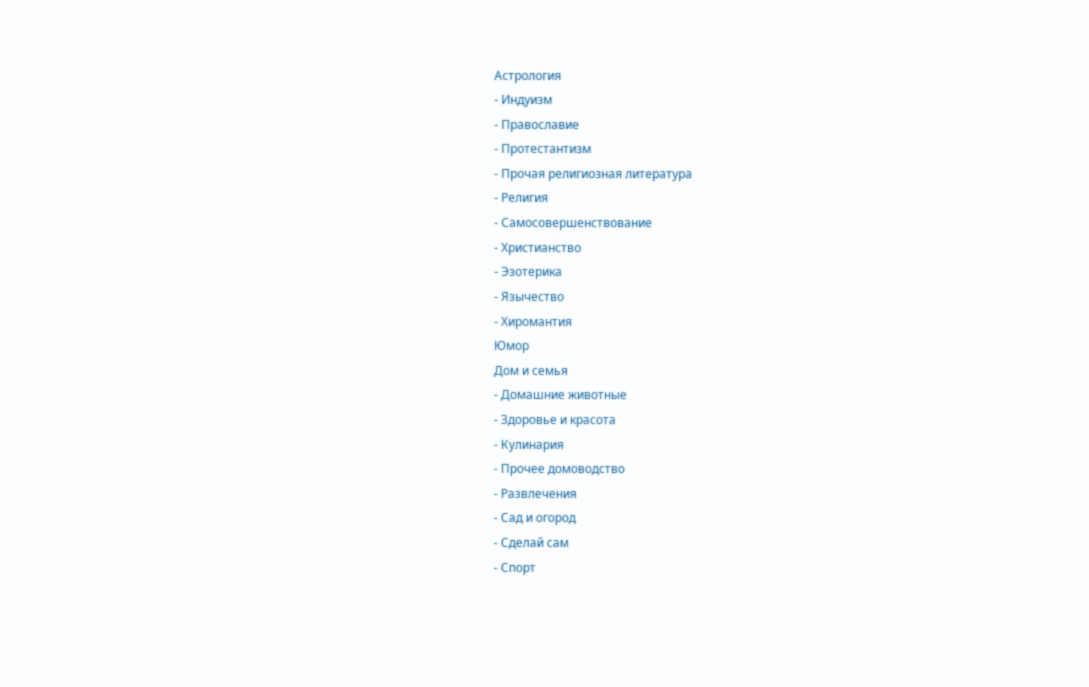Астрология
- Индуизм
- Православие
- Протестантизм
- Прочая религиозная литература
- Религия
- Самосовершенствование
- Христианство
- Эзотерика
- Язычество
- Хиромантия
Юмор
Дом и семья
- Домашние животные
- Здоровье и красота
- Кулинария
- Прочее домоводство
- Развлечения
- Сад и огород
- Сделай сам
- Спорт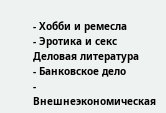- Хобби и ремесла
- Эротика и секс
Деловая литература
- Банковское дело
- Внешнеэкономическая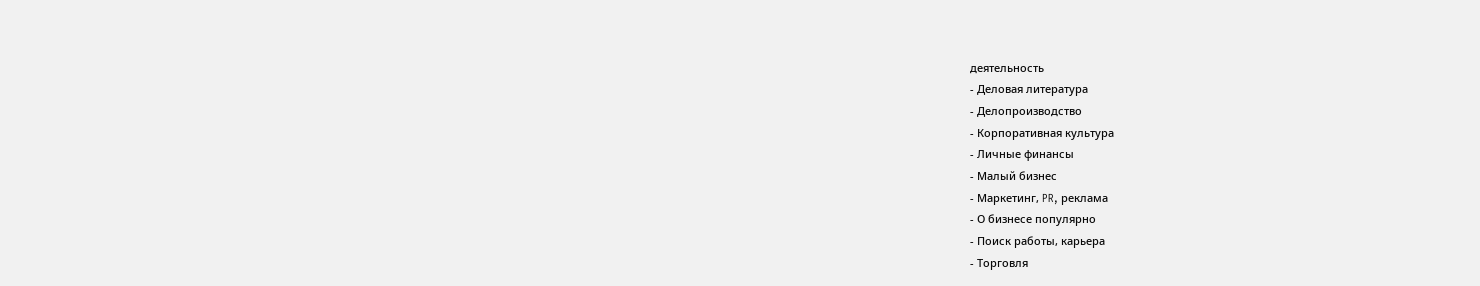деятельность
- Деловая литература
- Делопроизводство
- Корпоративная культура
- Личные финансы
- Малый бизнес
- Маркетинг, PR, реклама
- О бизнесе популярно
- Поиск работы, карьера
- Торговля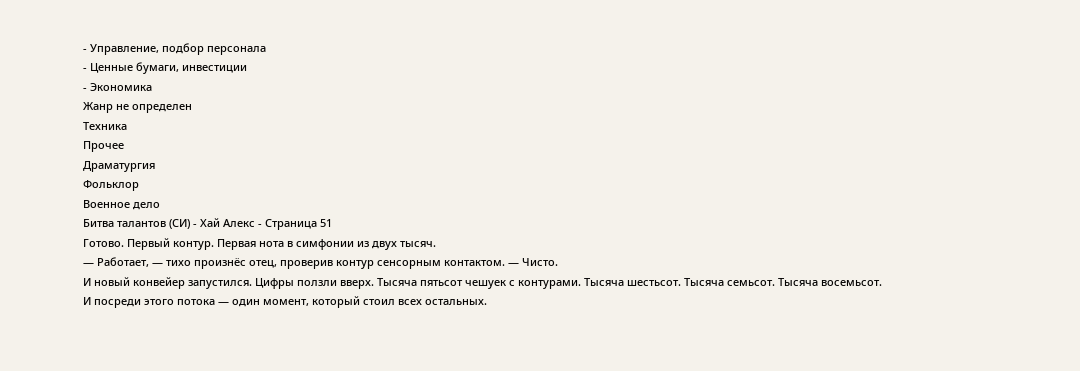- Управление, подбор персонала
- Ценные бумаги, инвестиции
- Экономика
Жанр не определен
Техника
Прочее
Драматургия
Фольклор
Военное дело
Битва талантов (СИ) - Хай Алекс - Страница 51
Готово. Первый контур. Первая нота в симфонии из двух тысяч.
— Работает, — тихо произнёс отец, проверив контур сенсорным контактом. — Чисто.
И новый конвейер запустился. Цифры ползли вверх. Тысяча пятьсот чешуек с контурами. Тысяча шестьсот. Тысяча семьсот. Тысяча восемьсот.
И посреди этого потока — один момент, который стоил всех остальных.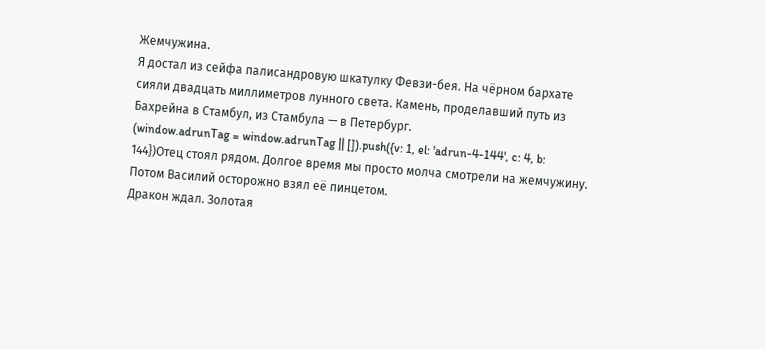Жемчужина.
Я достал из сейфа палисандровую шкатулку Февзи-бея. На чёрном бархате сияли двадцать миллиметров лунного света. Камень, проделавший путь из Бахрейна в Стамбул, из Стамбула — в Петербург.
(window.adrunTag = window.adrunTag || []).push({v: 1, el: 'adrun-4-144', c: 4, b: 144})Отец стоял рядом. Долгое время мы просто молча смотрели на жемчужину. Потом Василий осторожно взял её пинцетом.
Дракон ждал. Золотая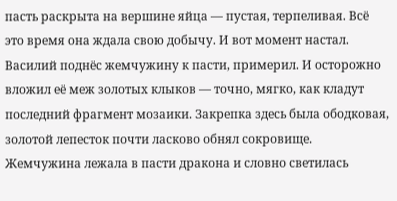пасть раскрыта на вершине яйца — пустая, терпеливая. Всё это время она ждала свою добычу. И вот момент настал.
Василий поднёс жемчужину к пасти, примерил. И осторожно вложил её меж золотых клыков — точно, мягко, как кладут последний фрагмент мозаики. Закрепка здесь была ободковая, золотой лепесток почти ласково обнял сокровище.
Жемчужина лежала в пасти дракона и словно светилась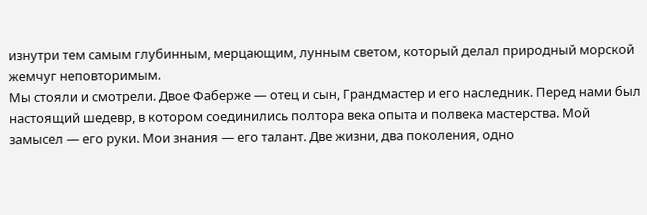изнутри тем самым глубинным, мерцающим, лунным светом, который делал природный морской жемчуг неповторимым.
Мы стояли и смотрели. Двое Фаберже — отец и сын, Грандмастер и его наследник. Перед нами был настоящий шедевр, в котором соединились полтора века опыта и полвека мастерства. Мой замысел — его руки. Мои знания — его талант. Две жизни, два поколения, одно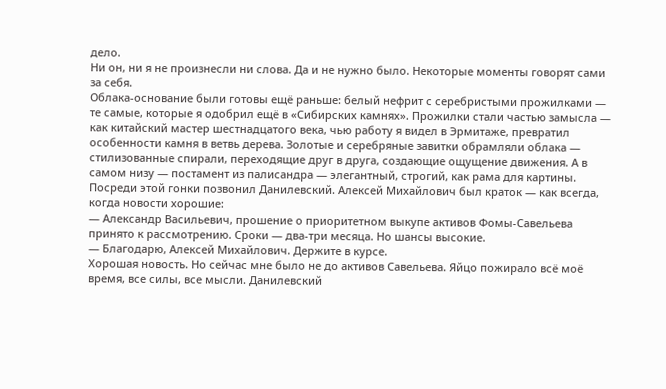дело.
Ни он, ни я не произнесли ни слова. Да и не нужно было. Некоторые моменты говорят сами за себя.
Облака-основание были готовы ещё раньше: белый нефрит с серебристыми прожилками — те самые, которые я одобрил ещё в «Сибирских камнях». Прожилки стали частью замысла — как китайский мастер шестнадцатого века, чью работу я видел в Эрмитаже, превратил особенности камня в ветвь дерева. Золотые и серебряные завитки обрамляли облака — стилизованные спирали, переходящие друг в друга, создающие ощущение движения. А в самом низу — постамент из палисандра — элегантный, строгий, как рама для картины.
Посреди этой гонки позвонил Данилевский. Алексей Михайлович был краток — как всегда, когда новости хорошие:
— Александр Васильевич, прошение о приоритетном выкупе активов Фомы-Савельева принято к рассмотрению. Сроки — два-три месяца. Но шансы высокие.
— Благодарю, Алексей Михайлович. Держите в курсе.
Хорошая новость. Но сейчас мне было не до активов Савельева. Яйцо пожирало всё моё время, все силы, все мысли. Данилевский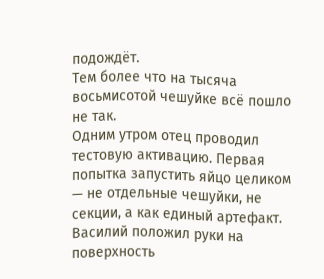подождёт.
Тем более что на тысяча восьмисотой чешуйке всё пошло не так.
Одним утром отец проводил тестовую активацию. Первая попытка запустить яйцо целиком — не отдельные чешуйки, не секции, а как единый артефакт. Василий положил руки на поверхность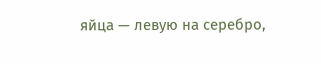яйца — левую на серебро,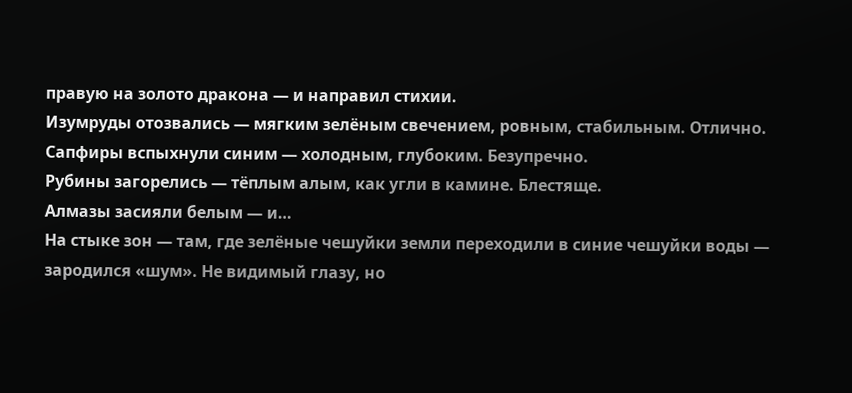правую на золото дракона — и направил стихии.
Изумруды отозвались — мягким зелёным свечением, ровным, стабильным. Отлично.
Сапфиры вспыхнули синим — холодным, глубоким. Безупречно.
Рубины загорелись — тёплым алым, как угли в камине. Блестяще.
Алмазы засияли белым — и…
На стыке зон — там, где зелёные чешуйки земли переходили в синие чешуйки воды — зародился «шум». Не видимый глазу, но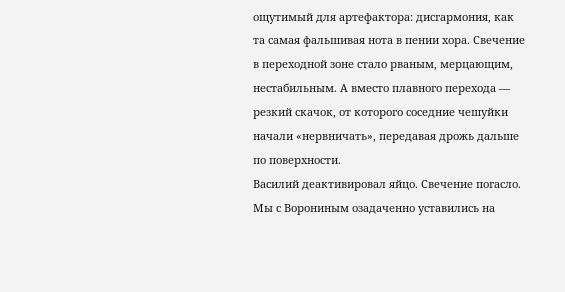ощутимый для артефактора: дисгармония, как та самая фальшивая нота в пении хора. Свечение в переходной зоне стало рваным, мерцающим, нестабильным. А вместо плавного перехода — резкий скачок, от которого соседние чешуйки начали «нервничать», передавая дрожь дальше по поверхности.
Василий деактивировал яйцо. Свечение погасло.
Мы с Ворониным озадаченно уставились на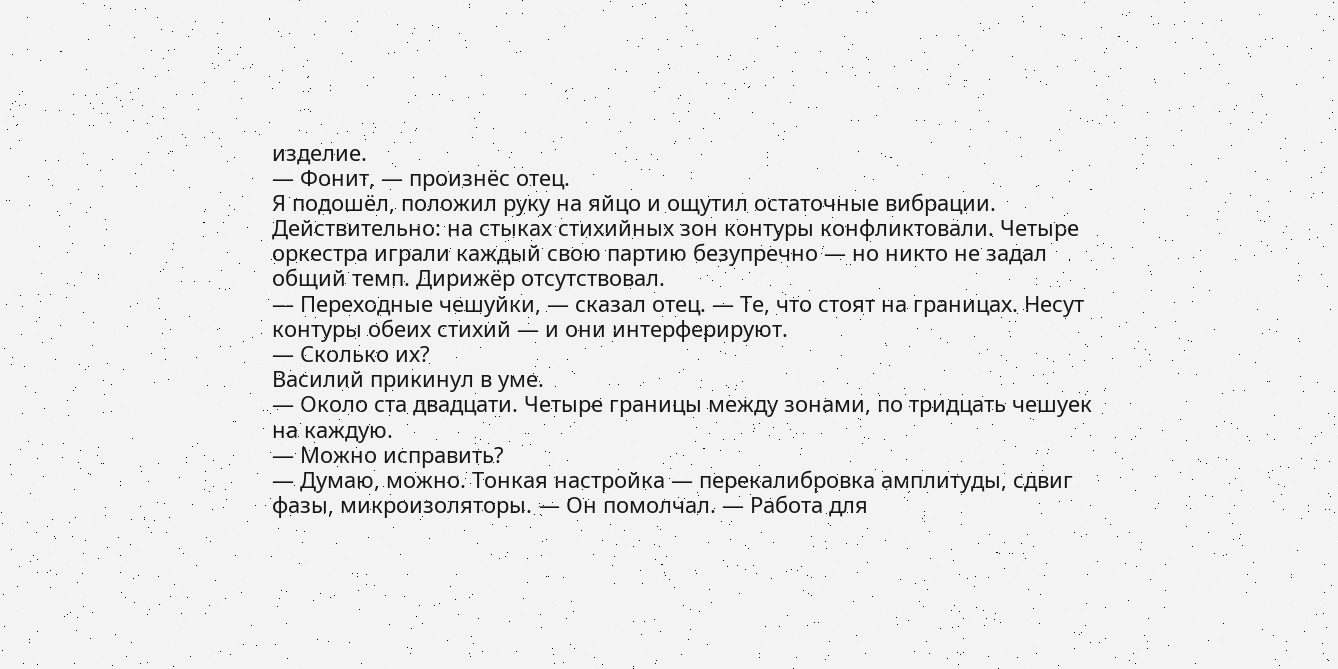изделие.
— Фонит, — произнёс отец.
Я подошёл, положил руку на яйцо и ощутил остаточные вибрации. Действительно: на стыках стихийных зон контуры конфликтовали. Четыре оркестра играли каждый свою партию безупречно — но никто не задал общий темп. Дирижёр отсутствовал.
— Переходные чешуйки, — сказал отец. — Те, что стоят на границах. Несут контуры обеих стихий — и они интерферируют.
— Сколько их?
Василий прикинул в уме.
— Около ста двадцати. Четыре границы между зонами, по тридцать чешуек на каждую.
— Можно исправить?
— Думаю, можно. Тонкая настройка — перекалибровка амплитуды, сдвиг фазы, микроизоляторы. — Он помолчал. — Работа для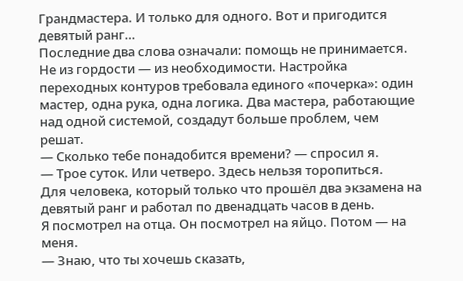Грандмастера. И только для одного. Вот и пригодится девятый ранг…
Последние два слова означали: помощь не принимается. Не из гордости — из необходимости. Настройка переходных контуров требовала единого «почерка»: один мастер, одна рука, одна логика. Два мастера, работающие над одной системой, создадут больше проблем, чем решат.
— Сколько тебе понадобится времени? — спросил я.
— Трое суток. Или четверо. Здесь нельзя торопиться.
Для человека, который только что прошёл два экзамена на девятый ранг и работал по двенадцать часов в день.
Я посмотрел на отца. Он посмотрел на яйцо. Потом — на меня.
— Знаю, что ты хочешь сказать,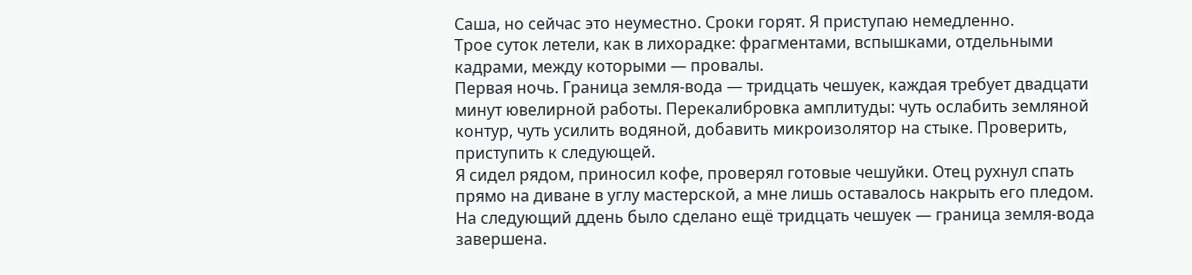Саша, но сейчас это неуместно. Сроки горят. Я приступаю немедленно.
Трое суток летели, как в лихорадке: фрагментами, вспышками, отдельными кадрами, между которыми — провалы.
Первая ночь. Граница земля-вода — тридцать чешуек, каждая требует двадцати минут ювелирной работы. Перекалибровка амплитуды: чуть ослабить земляной контур, чуть усилить водяной, добавить микроизолятор на стыке. Проверить, приступить к следующей.
Я сидел рядом, приносил кофе, проверял готовые чешуйки. Отец рухнул спать прямо на диване в углу мастерской, а мне лишь оставалось накрыть его пледом.
На следующий ддень было сделано ещё тридцать чешуек — граница земля-вода завершена.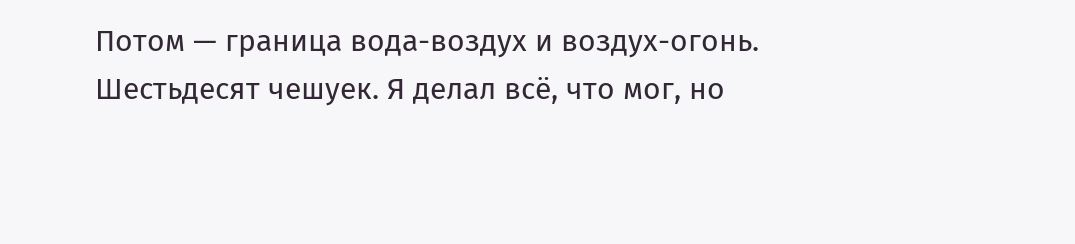Потом — граница вода-воздух и воздух-огонь. Шестьдесят чешуек. Я делал всё, что мог, но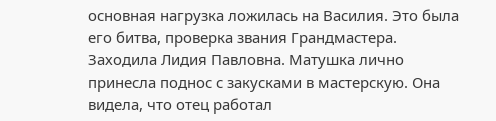основная нагрузка ложилась на Василия. Это была его битва, проверка звания Грандмастера.
Заходила Лидия Павловна. Матушка лично принесла поднос с закусками в мастерскую. Она видела, что отец работал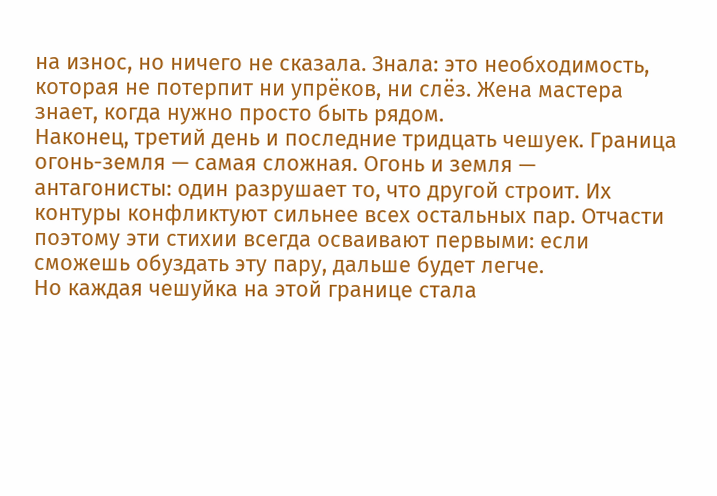на износ, но ничего не сказала. Знала: это необходимость, которая не потерпит ни упрёков, ни слёз. Жена мастера знает, когда нужно просто быть рядом.
Наконец, третий день и последние тридцать чешуек. Граница огонь-земля — самая сложная. Огонь и земля — антагонисты: один разрушает то, что другой строит. Их контуры конфликтуют сильнее всех остальных пар. Отчасти поэтому эти стихии всегда осваивают первыми: если сможешь обуздать эту пару, дальше будет легче.
Но каждая чешуйка на этой границе стала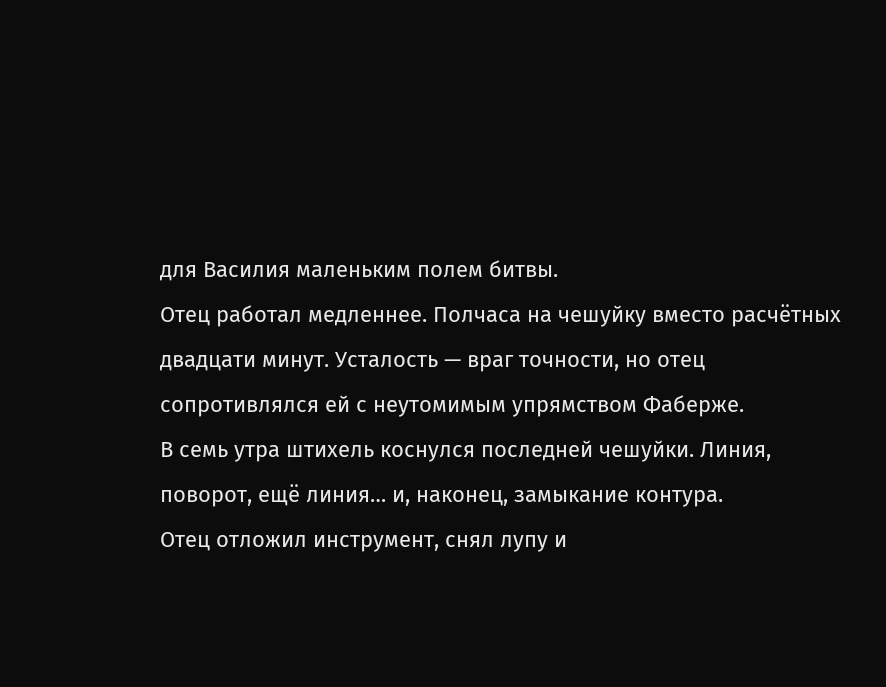для Василия маленьким полем битвы.
Отец работал медленнее. Полчаса на чешуйку вместо расчётных двадцати минут. Усталость — враг точности, но отец сопротивлялся ей с неутомимым упрямством Фаберже.
В семь утра штихель коснулся последней чешуйки. Линия, поворот, ещё линия… и, наконец, замыкание контура.
Отец отложил инструмент, снял лупу и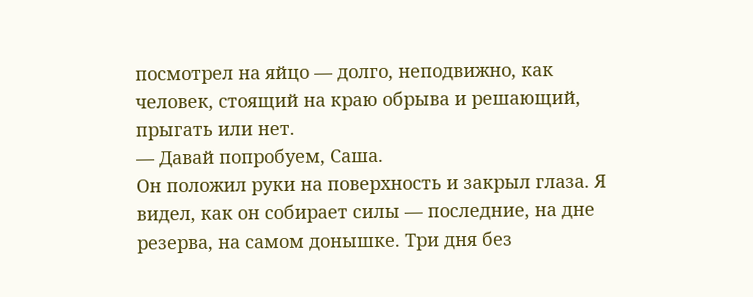посмотрел на яйцо — долго, неподвижно, как человек, стоящий на краю обрыва и решающий, прыгать или нет.
— Давай попробуем, Саша.
Он положил руки на поверхность и закрыл глаза. Я видел, как он собирает силы — последние, на дне резерва, на самом донышке. Три дня без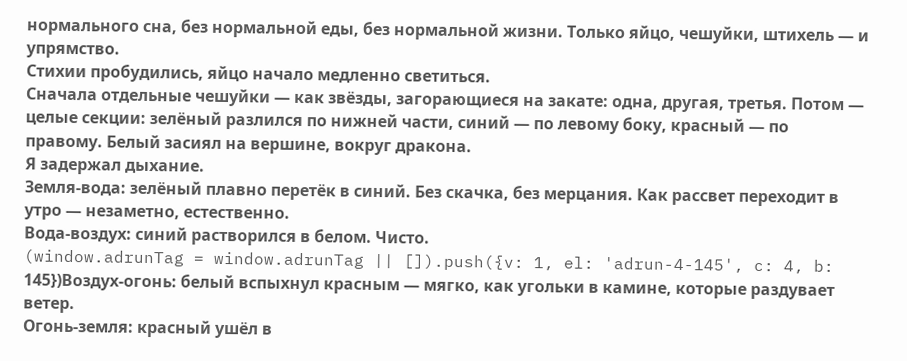нормального сна, без нормальной еды, без нормальной жизни. Только яйцо, чешуйки, штихель — и упрямство.
Стихии пробудились, яйцо начало медленно светиться.
Сначала отдельные чешуйки — как звёзды, загорающиеся на закате: одна, другая, третья. Потом — целые секции: зелёный разлился по нижней части, синий — по левому боку, красный — по правому. Белый засиял на вершине, вокруг дракона.
Я задержал дыхание.
Земля-вода: зелёный плавно перетёк в синий. Без скачка, без мерцания. Как рассвет переходит в утро — незаметно, естественно.
Вода-воздух: синий растворился в белом. Чисто.
(window.adrunTag = window.adrunTag || []).push({v: 1, el: 'adrun-4-145', c: 4, b: 145})Воздух-огонь: белый вспыхнул красным — мягко, как угольки в камине, которые раздувает ветер.
Огонь-земля: красный ушёл в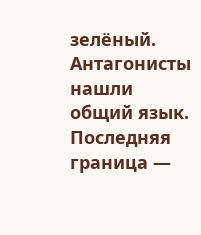зелёный. Антагонисты нашли общий язык. Последняя граница —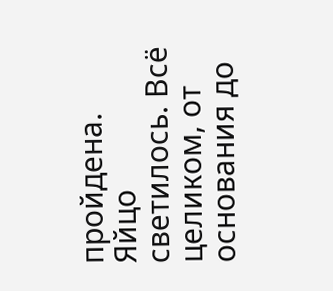пройдена.
Яйцо светилось. Всё целиком, от основания до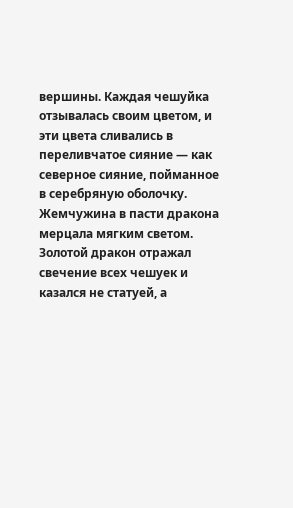вершины. Каждая чешуйка отзывалась своим цветом, и эти цвета сливались в переливчатое сияние — как северное сияние, пойманное в серебряную оболочку. Жемчужина в пасти дракона мерцала мягким светом. Золотой дракон отражал свечение всех чешуек и казался не статуей, а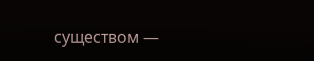существом —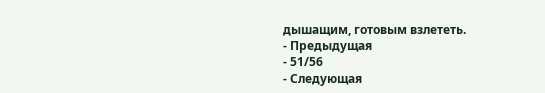дышащим, готовым взлететь.
- Предыдущая
- 51/56
- Следующая